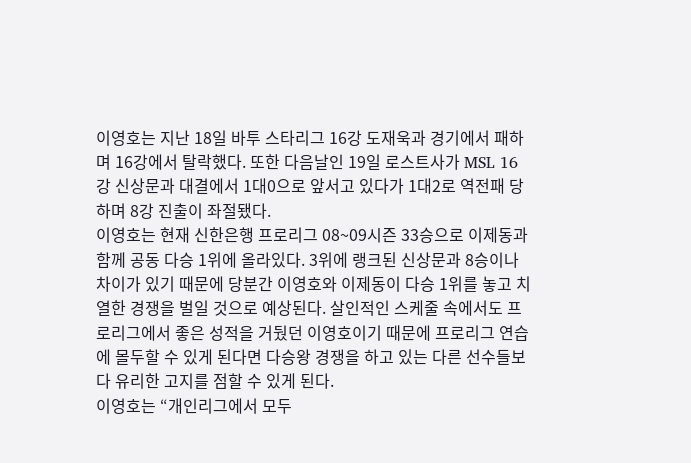이영호는 지난 18일 바투 스타리그 16강 도재욱과 경기에서 패하며 16강에서 탈락했다. 또한 다음날인 19일 로스트사가 MSL 16강 신상문과 대결에서 1대0으로 앞서고 있다가 1대2로 역전패 당하며 8강 진출이 좌절됐다.
이영호는 현재 신한은행 프로리그 08~09시즌 33승으로 이제동과 함께 공동 다승 1위에 올라있다. 3위에 랭크된 신상문과 8승이나 차이가 있기 때문에 당분간 이영호와 이제동이 다승 1위를 놓고 치열한 경쟁을 벌일 것으로 예상된다. 살인적인 스케줄 속에서도 프로리그에서 좋은 성적을 거뒀던 이영호이기 때문에 프로리그 연습에 몰두할 수 있게 된다면 다승왕 경쟁을 하고 있는 다른 선수들보다 유리한 고지를 점할 수 있게 된다.
이영호는 “개인리그에서 모두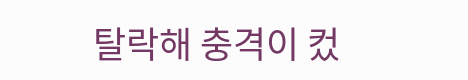탈락해 충격이 컸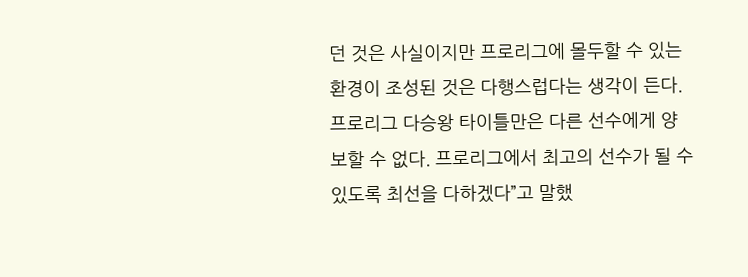던 것은 사실이지만 프로리그에 몰두할 수 있는 환경이 조성된 것은 다행스럽다는 생각이 든다. 프로리그 다승왕 타이틀만은 다른 선수에게 양보할 수 없다. 프로리그에서 최고의 선수가 될 수 있도록 최선을 다하겠다”고 말했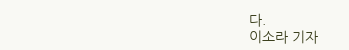다.
이소라 기자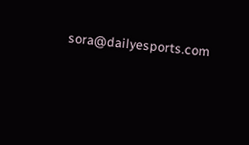sora@dailyesports.com